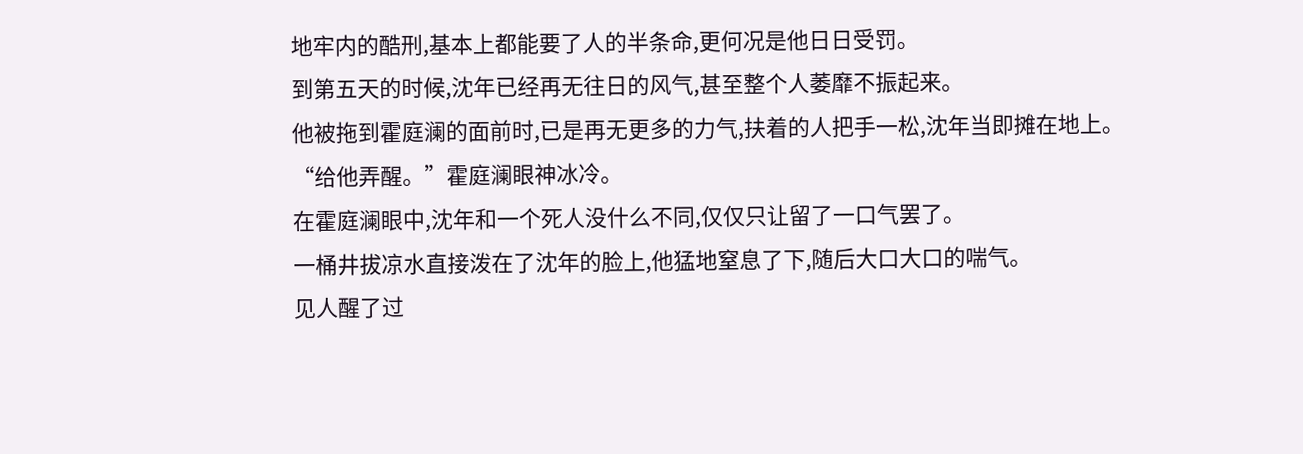地牢内的酷刑,基本上都能要了人的半条命,更何况是他日日受罚。
到第五天的时候,沈年已经再无往日的风气,甚至整个人萎靡不振起来。
他被拖到霍庭澜的面前时,已是再无更多的力气,扶着的人把手一松,沈年当即摊在地上。
“给他弄醒。”霍庭澜眼神冰冷。
在霍庭澜眼中,沈年和一个死人没什么不同,仅仅只让留了一口气罢了。
一桶井拔凉水直接泼在了沈年的脸上,他猛地窒息了下,随后大口大口的喘气。
见人醒了过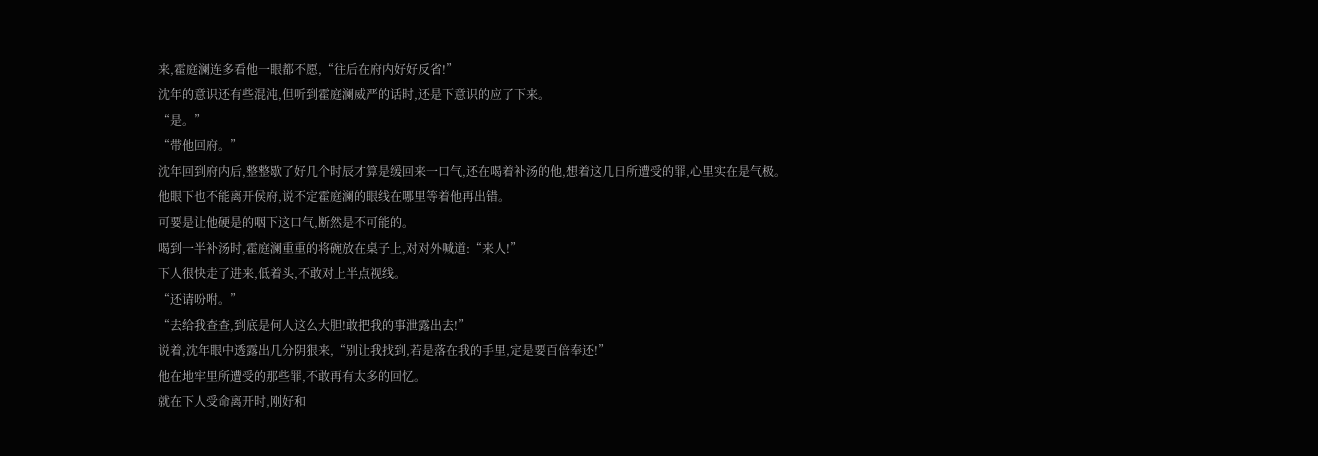来,霍庭澜连多看他一眼都不愿,“往后在府内好好反省!”
沈年的意识还有些混沌,但听到霍庭澜威严的话时,还是下意识的应了下来。
“是。”
“带他回府。”
沈年回到府内后,整整歇了好几个时辰才算是缓回来一口气,还在喝着补汤的他,想着这几日所遭受的罪,心里实在是气极。
他眼下也不能离开侯府,说不定霍庭澜的眼线在哪里等着他再出错。
可要是让他硬是的咽下这口气,断然是不可能的。
喝到一半补汤时,霍庭澜重重的将碗放在桌子上,对对外喊道:“来人!”
下人很快走了进来,低着头,不敢对上半点视线。
“还请吩咐。”
“去给我查查,到底是何人这么大胆!敢把我的事泄露出去!”
说着,沈年眼中透露出几分阴狠来,“别让我找到,若是落在我的手里,定是要百倍奉还!”
他在地牢里所遭受的那些罪,不敢再有太多的回忆。
就在下人受命离开时,刚好和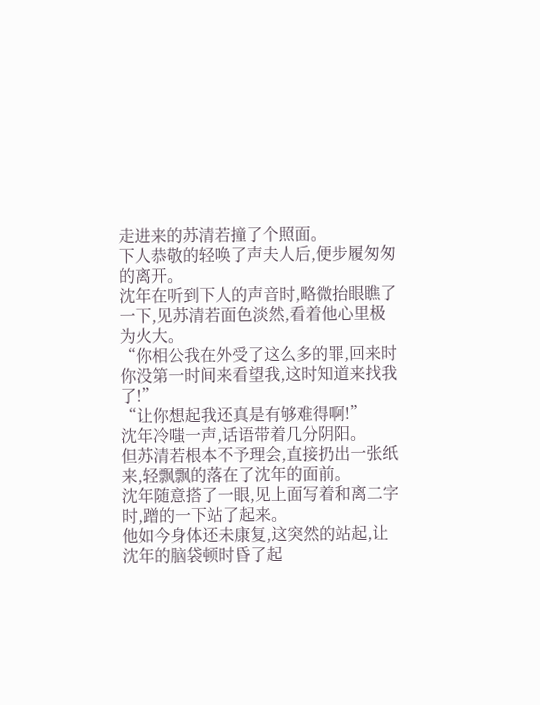走进来的苏清若撞了个照面。
下人恭敬的轻唤了声夫人后,便步履匆匆的离开。
沈年在听到下人的声音时,略微抬眼瞧了一下,见苏清若面色淡然,看着他心里极为火大。
“你相公我在外受了这么多的罪,回来时你没第一时间来看望我,这时知道来找我了!”
“让你想起我还真是有够难得啊!”
沈年冷嗤一声,话语带着几分阴阳。
但苏清若根本不予理会,直接扔出一张纸来,轻飘飘的落在了沈年的面前。
沈年随意搭了一眼,见上面写着和离二字时,蹭的一下站了起来。
他如今身体还未康复,这突然的站起,让沈年的脑袋顿时昏了起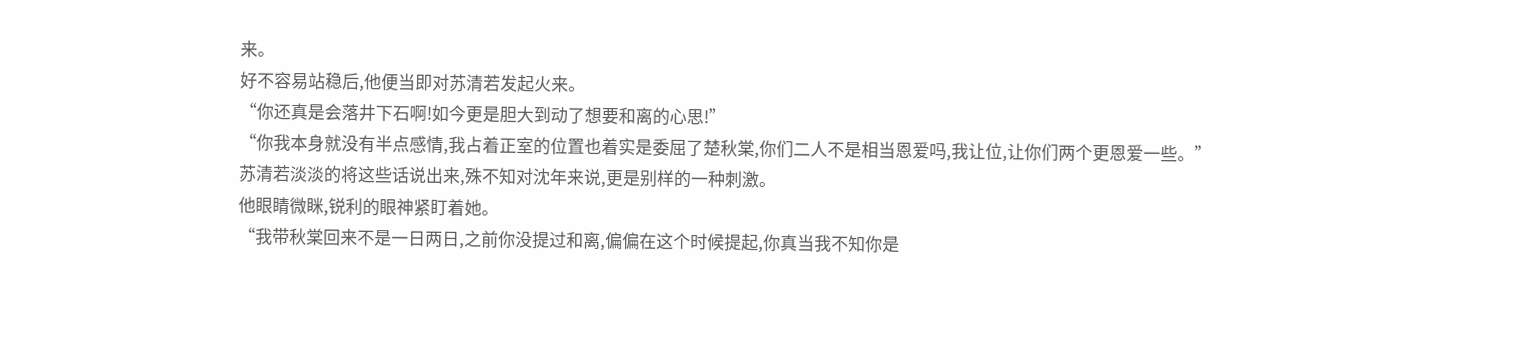来。
好不容易站稳后,他便当即对苏清若发起火来。
“你还真是会落井下石啊!如今更是胆大到动了想要和离的心思!”
“你我本身就没有半点感情,我占着正室的位置也着实是委屈了楚秋棠,你们二人不是相当恩爱吗,我让位,让你们两个更恩爱一些。”
苏清若淡淡的将这些话说出来,殊不知对沈年来说,更是别样的一种刺激。
他眼睛微眯,锐利的眼神紧盯着她。
“我带秋棠回来不是一日两日,之前你没提过和离,偏偏在这个时候提起,你真当我不知你是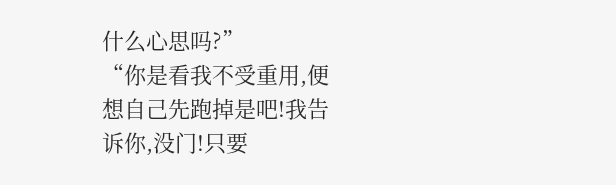什么心思吗?”
“你是看我不受重用,便想自己先跑掉是吧!我告诉你,没门!只要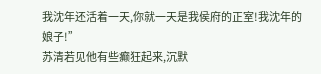我沈年还活着一天,你就一天是我侯府的正室!我沈年的娘子!”
苏清若见他有些癫狂起来,沉默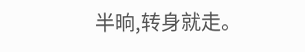半晌,转身就走。